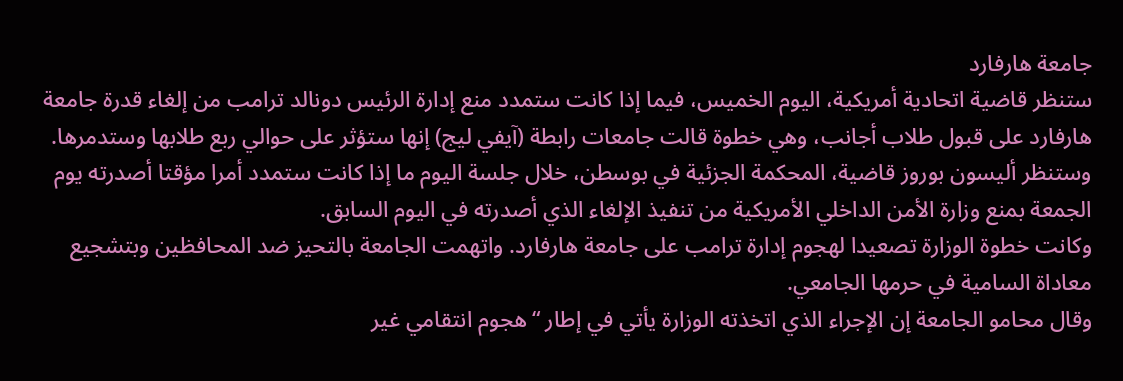جامعة هارفارد
ستنظر قاضية اتحادية أمريكية، اليوم الخميس، فيما إذا كانت ستمدد منع إدارة الرئيس دونالد ترامب من إلغاء قدرة جامعة هارفارد على قبول طلاب أجانب، وهي خطوة قالت جامعات رابطة (آيفي ليج) إنها ستؤثر على حوالي ربع طلابها وستدمرها.
وستنظر أليسون بوروز قاضية، المحكمة الجزئية في بوسطن، خلال جلسة اليوم ما إذا كانت ستمدد أمرا مؤقتا أصدرته يوم الجمعة بمنع وزارة الأمن الداخلي الأمريكية من تنفيذ الإلغاء الذي أصدرته في اليوم السابق.
وكانت خطوة الوزارة تصعيدا لهجوم إدارة ترامب على جامعة هارفارد. واتهمت الجامعة بالتحيز ضد المحافظين وبتشجيع معاداة السامية في حرمها الجامعي.
وقال محامو الجامعة إن الإجراء الذي اتخذته الوزارة يأتي في إطار “هجوم انتقامي غير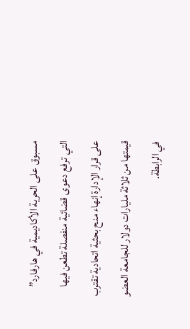مسبوق على الحرية الأكاديمية في هارفارد” التي ترفع دعوى قضائية منفصلة تطعن فيها على قرار الإدارة إنهاء منح بحثية اتحادية تقترب قيمتها من ثلاثة مليارات دولار للجامعة العضو في الرابطة.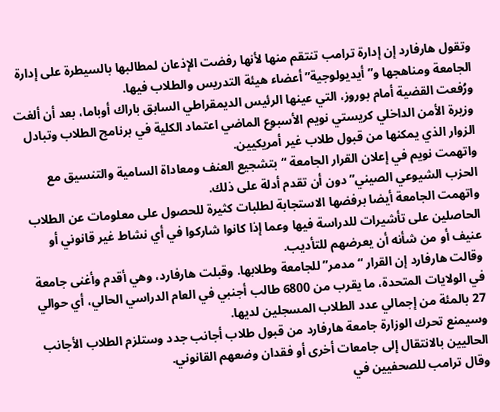وتقول هارفارد إن إدارة ترامب تنتقم منها لأنها رفضت الإذعان لمطالبها بالسيطرة على إدارة الجامعة ومناهجها و”أيديولوجية” أعضاء هيئة التدريس والطلاب فيها.
ورُفعت القضية أمام بوروز، التي عينها الرئيس الديمقراطي السابق باراك أوباما، بعد أن ألغت وزيرة الأمن الداخلي كريستي نويم الأسبوع الماضي اعتماد الكلية في برنامج الطلاب وتبادل الزوار الذي يمكنها من قبول طلاب غير أمريكيين.
واتهمت نويم في إعلان القرار الجامعة “بتشجيع العنف ومعاداة السامية والتنسيق مع الحزب الشيوعي الصيني” دون أن تقدم أدلة على ذلك.
واتهمت الجامعة أيضا برفضها الاستجابة لطلبات كثيرة للحصول على معلومات عن الطلاب الحاصلين على تأشيرات للدراسة فيها وعما إذا كانوا شاركوا في أي نشاط غير قانوني أو عنيف أو من شأنه أن يعرضهم للتأديب.
وقالت هارفارد إن القرار “مدمر” للجامعة وطلابها. وقبلت هارفارد، وهي أقدم وأغنى جامعة في الولايات المتحدة، ما يقرب من 6800 طالب أجنبي في العام الدراسي الحالي، أي حوالي 27 بالمئة من إجمالي عدد الطلاب المسجلين لديها.
وسيمنع تحرك الوزارة جامعة هارفارد من قبول طلاب أجانب جدد وستلزم الطلاب الأجانب الحاليين بالانتقال إلى جامعات أخرى أو فقدان وضعهم القانوني.
وقال ترامب للصحفيين في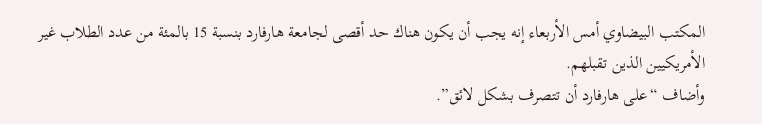المكتب البيضاوي أمس الأربعاء إنه يجب أن يكون هناك حد أقصى لجامعة هارفارد بنسبة 15 بالمئة من عدد الطلاب غير الأمريكيين الذين تقبلهم.
وأضاف “على هارفارد أن تتصرف بشكل لائق”.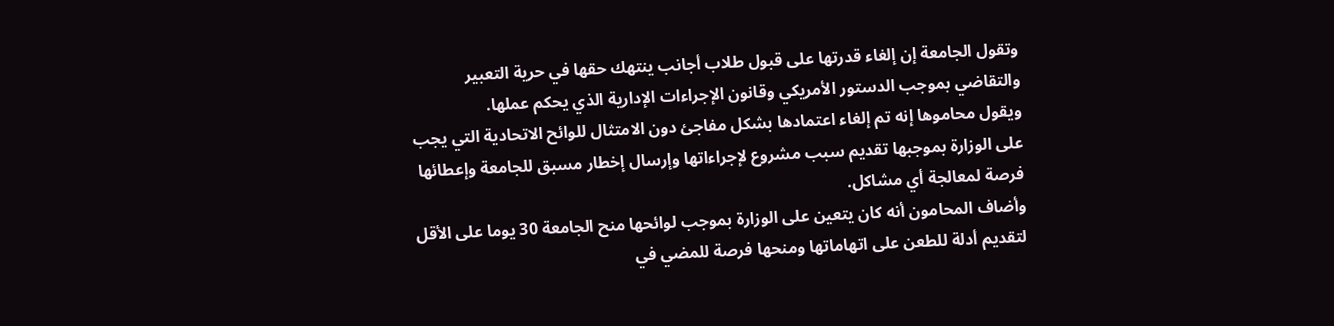وتقول الجامعة إن إلغاء قدرتها على قبول طلاب أجانب ينتهك حقها في حرية التعبير والتقاضي بموجب الدستور الأمريكي وقانون الإجراءات الإدارية الذي يحكم عملها.
ويقول محاموها إنه تم إلغاء اعتمادها بشكل مفاجئ دون الامتثال للوائح الاتحادية التي يجب على الوزارة بموجبها تقديم سبب مشروع لإجراءاتها وإرسال إخطار مسبق للجامعة وإعطائها فرصة لمعالجة أي مشاكل.
وأضاف المحامون أنه كان يتعين على الوزارة بموجب لوائحها منح الجامعة 30 يوما على الأقل لتقديم أدلة للطعن على اتهاماتها ومنحها فرصة للمضي في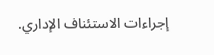إجراءات الاستئناف الإداري.